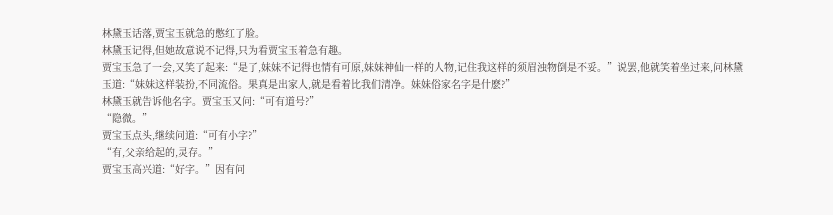林黛玉话落,贾宝玉就急的憋红了脸。
林黛玉记得,但她故意说不记得,只为看贾宝玉着急有趣。
贾宝玉急了一会,又笑了起来:“是了,妹妹不记得也情有可原,妹妹神仙一样的人物,记住我这样的须眉浊物倒是不妥。”说罢,他就笑着坐过来,问林黛玉道:“妹妹这样装扮,不同流俗。果真是出家人,就是看着比我们清净。妹妹俗家名字是什麽?”
林黛玉就告诉他名字。贾宝玉又问:“可有道号?”
“隐微。”
贾宝玉点头,继续问道:“可有小字?”
“有,父亲给起的,灵存。”
贾宝玉高兴道:“好字。”因有问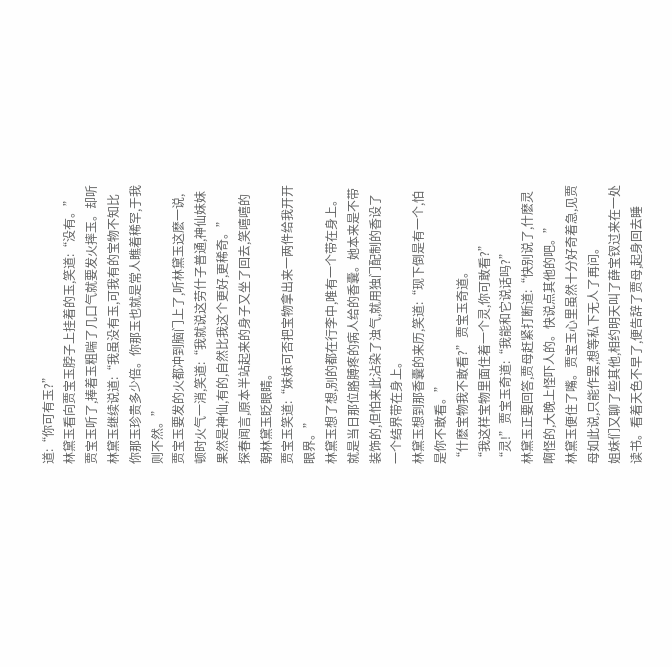道:“你可有玉?”
林黛玉看向贾宝玉脖子上挂着的玉,笑道:“没有。”贾宝玉听了,捧着玉粗喘了几口气就要发火摔玉。却听林黛玉继续说道:“我虽没有玉,可我有的宝物不知比你那玉珍贵多少倍。你那玉也就是常人瞧着稀罕,于我则不然。”
贾宝玉要发的火都冲到脑门上了,听林黛玉这麽一说,顿时火气一消,笑道:“我就说这劳什子普通,神仙妹妹果然是神仙,有的,自然比我这个更好,更稀奇。”
探春闻言,原本半站起来的身子又坐了回去,笑嘻嘻的朝林黛玉眨眼睛。
贾宝玉笑道:“妹妹可否把宝物拿出来一两件给我开开眼界。”
林黛玉想了想,别的都在行李中,唯有一个带在身上。就是当日那位胳膊疼的病人给的香囊。她本来是不带装饰的,但怕来此沾染了浊气,就用独门配制的香设了一个结界带在身上。
林黛玉想到那香囊的来历,笑道:“现下倒是有一个,怕是你不敢看。”
“什麽宝物我不敢看?”贾宝玉奇道。
“我这样宝物里面住着一个灵,你可敢看?”
“灵!”贾宝玉奇道:“我能和它说话吗?”
林黛玉正要回答,贾母赶紧打断道:“快别说了,什麽灵啊怪的,大晚上怪吓人的。快说点其他的吧。”
林黛玉便住了嘴。贾宝玉心里虽然十分好奇着急,见贾母如此说,只能作罢,想等私下无人了再问。
姐妹们又聊了些其他,相约明天叫了薛宝钗过来在一处读书。看着天色不早了,便告辞了贾母,起身回去睡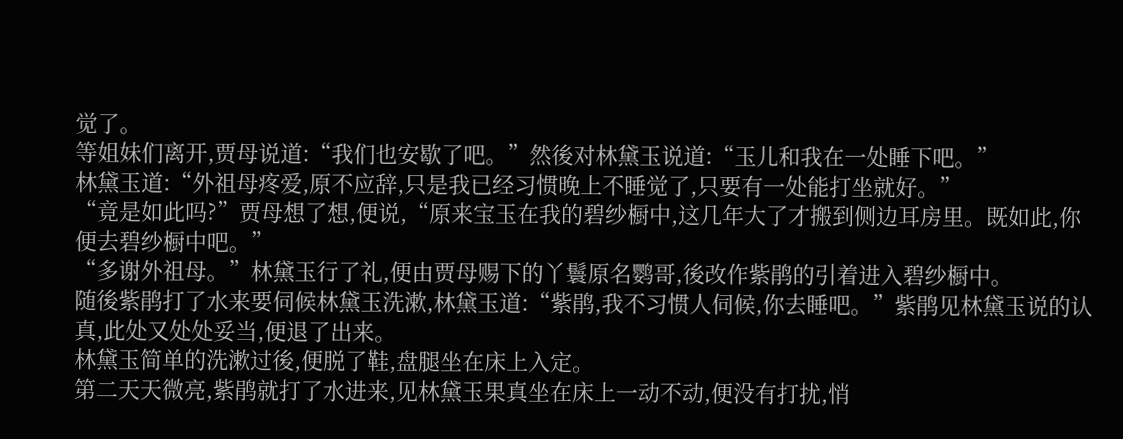觉了。
等姐妹们离开,贾母说道:“我们也安歇了吧。”然後对林黛玉说道:“玉儿和我在一处睡下吧。”
林黛玉道:“外祖母疼爱,原不应辞,只是我已经习惯晚上不睡觉了,只要有一处能打坐就好。”
“竟是如此吗?”贾母想了想,便说,“原来宝玉在我的碧纱橱中,这几年大了才搬到侧边耳房里。既如此,你便去碧纱橱中吧。”
“多谢外祖母。”林黛玉行了礼,便由贾母赐下的丫鬟原名鹦哥,後改作紫鹃的引着进入碧纱橱中。
随後紫鹃打了水来要伺候林黛玉洗漱,林黛玉道:“紫鹃,我不习惯人伺候,你去睡吧。”紫鹃见林黛玉说的认真,此处又处处妥当,便退了出来。
林黛玉简单的洗漱过後,便脱了鞋,盘腿坐在床上入定。
第二天天微亮,紫鹃就打了水进来,见林黛玉果真坐在床上一动不动,便没有打扰,悄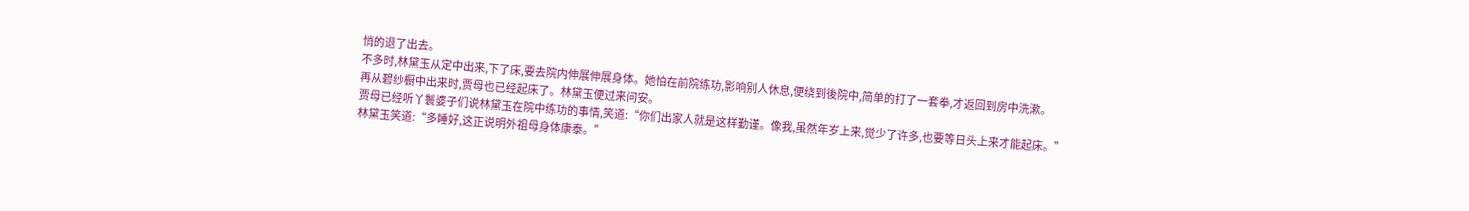悄的退了出去。
不多时,林黛玉从定中出来,下了床,要去院内伸展伸展身体。她怕在前院练功,影响别人休息,便绕到後院中,简单的打了一套拳,才返回到房中洗漱。
再从碧纱橱中出来时,贾母也已经起床了。林黛玉便过来问安。
贾母已经听丫鬟婆子们说林黛玉在院中练功的事情,笑道:“你们出家人就是这样勤谨。像我,虽然年岁上来,觉少了许多,也要等日头上来才能起床。”
林黛玉笑道:“多睡好,这正说明外祖母身体康泰。”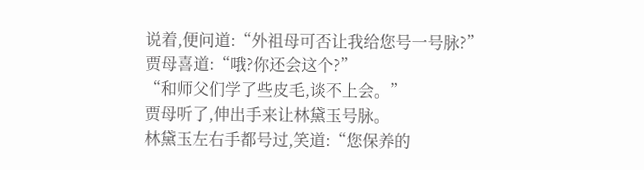说着,便问道:“外祖母可否让我给您号一号脉?”
贾母喜道:“哦?你还会这个?”
“和师父们学了些皮毛,谈不上会。”
贾母听了,伸出手来让林黛玉号脉。
林黛玉左右手都号过,笑道:“您保养的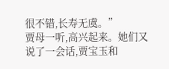很不错,长寿无虞。”
贾母一听,高兴起来。她们又说了一会话,贾宝玉和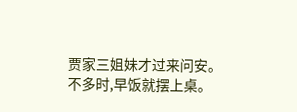贾家三姐妹才过来问安。
不多时,早饭就摆上桌。